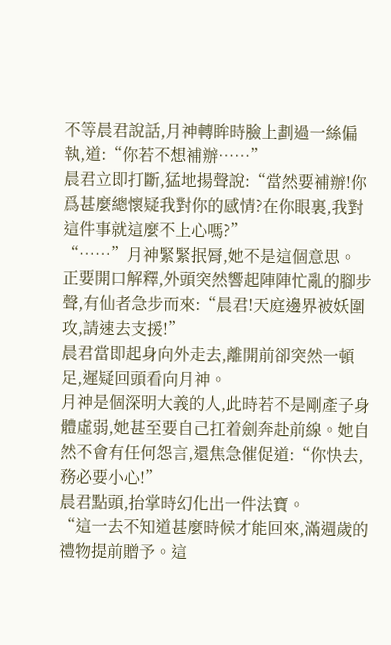不等晨君說話,月神轉眸時臉上劃過一絲偏執,道:“你若不想補辦……”
晨君立即打斷,猛地揚聲說:“當然要補辦!你爲甚麼總懷疑我對你的感情?在你眼裏,我對這件事就這麼不上心嗎?”
“……”月神緊緊抿脣,她不是這個意思。
正要開口解釋,外頭突然響起陣陣忙亂的腳步聲,有仙者急步而來:“晨君!天庭邊界被妖圍攻,請速去支援!”
晨君當即起身向外走去,離開前卻突然一頓足,遲疑回頭看向月神。
月神是個深明大義的人,此時若不是剛產子身體虛弱,她甚至要自己扛着劍奔赴前線。她自然不會有任何怨言,還焦急催促道:“你快去,務必要小心!”
晨君點頭,抬掌時幻化出一件法寶。
“這一去不知道甚麼時候才能回來,滿週歲的禮物提前贈予。這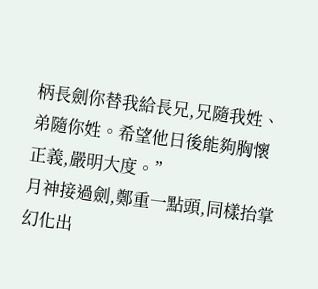柄長劍你替我給長兄,兄隨我姓、弟隨你姓。希望他日後能夠胸懷正義,嚴明大度。”
月神接過劍,鄭重一點頭,同樣抬掌幻化出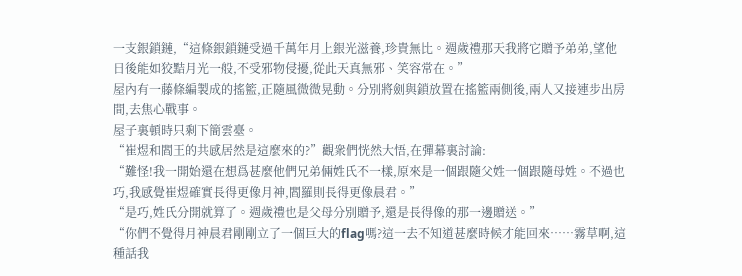一支銀鎖鏈,“這條銀鎖鏈受過千萬年月上銀光滋養,珍貴無比。週歲禮那天我將它贈予弟弟,望他日後能如狡黠月光一般,不受邪物侵擾,從此天真無邪、笑容常在。”
屋內有一藤條編製成的搖籃,正隨風微微晃動。分別將劍與鎖放置在搖籃兩側後,兩人又接連步出房間,去焦心戰事。
屋子裏頓時只剩下簡雲臺。
“崔煜和閻王的共感居然是這麼來的?”觀衆們恍然大悟,在彈幕裏討論:
“難怪!我一開始還在想爲甚麼他們兄弟倆姓氏不一樣,原來是一個跟隨父姓一個跟隨母姓。不過也巧,我感覺崔煜確實長得更像月神,閻羅則長得更像晨君。”
“是巧,姓氏分開就算了。週歲禮也是父母分別贈予,還是長得像的那一邊贈送。”
“你們不覺得月神晨君剛剛立了一個巨大的flag嗎?這一去不知道甚麼時候才能回來……霧草啊,這種話我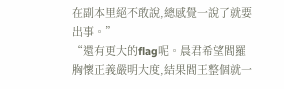在副本里絕不敢說,總感覺一說了就要出事。”
“還有更大的flag呢。晨君希望閻羅胸懷正義嚴明大度,結果閻王整個就一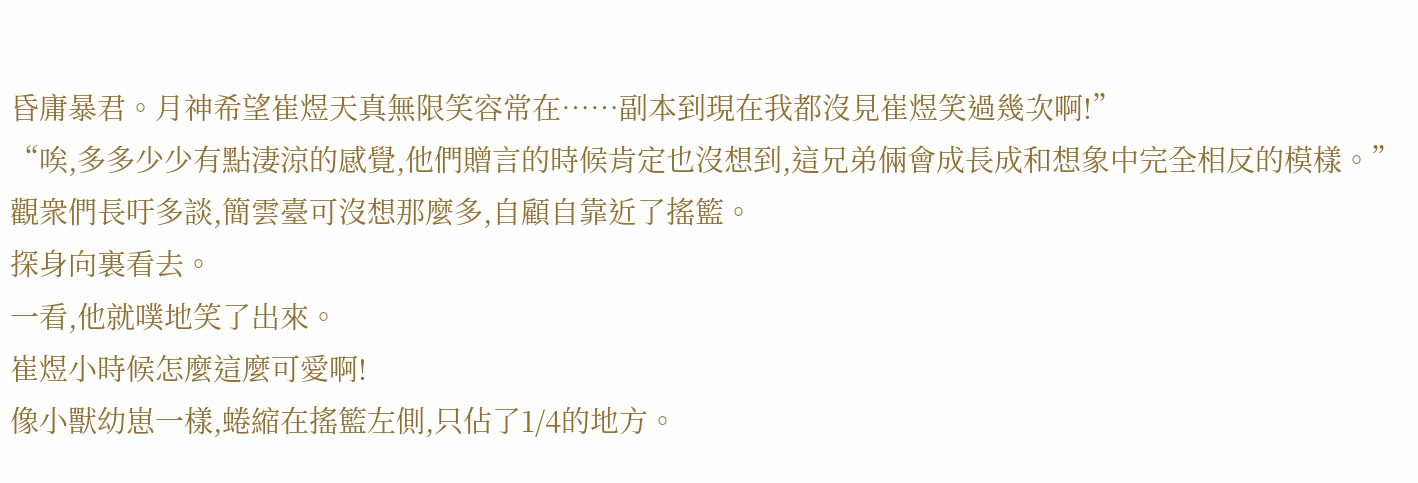昏庸暴君。月神希望崔煜天真無限笑容常在……副本到現在我都沒見崔煜笑過幾次啊!”
“唉,多多少少有點淒涼的感覺,他們贈言的時候肯定也沒想到,這兄弟倆會成長成和想象中完全相反的模樣。”
觀衆們長吁多談,簡雲臺可沒想那麼多,自顧自靠近了搖籃。
探身向裏看去。
一看,他就噗地笑了出來。
崔煜小時候怎麼這麼可愛啊!
像小獸幼崽一樣,蜷縮在搖籃左側,只佔了1/4的地方。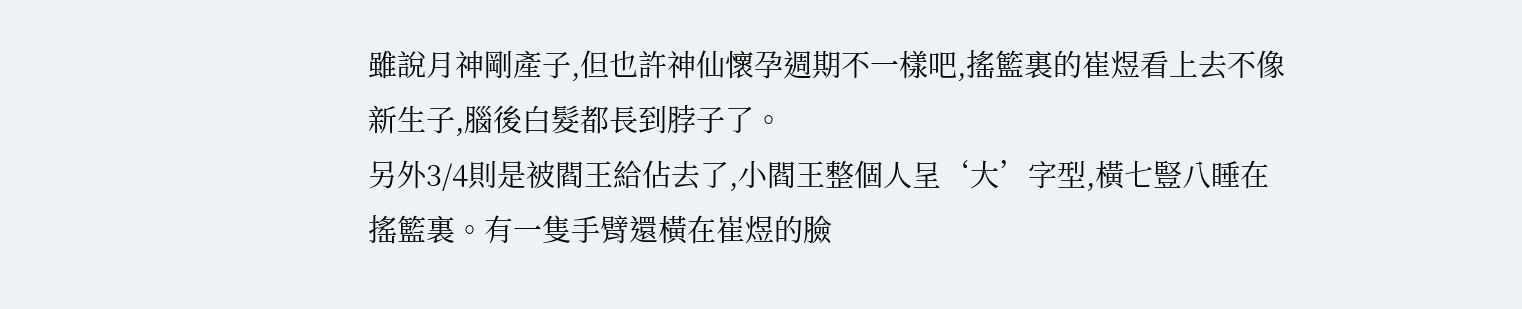雖說月神剛產子,但也許神仙懷孕週期不一樣吧,搖籃裏的崔煜看上去不像新生子,腦後白髮都長到脖子了。
另外3/4則是被閻王給佔去了,小閻王整個人呈‘大’字型,橫七豎八睡在搖籃裏。有一隻手臂還橫在崔煜的臉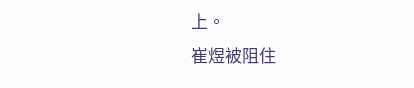上。
崔煜被阻住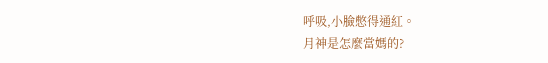呼吸,小臉憋得通紅。
月神是怎麼當媽的?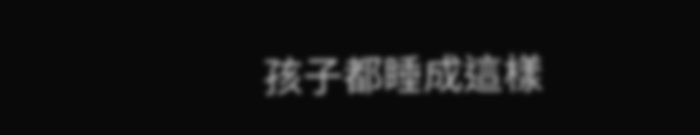孩子都睡成這樣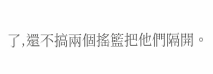了,還不搞兩個搖籃把他們隔開。